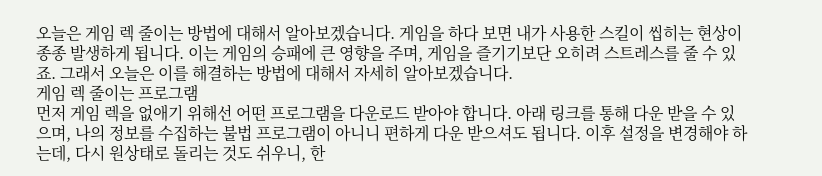오늘은 게임 렉 줄이는 방법에 대해서 알아보겠습니다. 게임을 하다 보면 내가 사용한 스킬이 씹히는 현상이 종종 발생하게 됩니다. 이는 게임의 승패에 큰 영향을 주며, 게임을 즐기기보단 오히려 스트레스를 줄 수 있죠. 그래서 오늘은 이를 해결하는 방법에 대해서 자세히 알아보겠습니다.
게임 렉 줄이는 프로그램
먼저 게임 렉을 없애기 위해선 어떤 프로그램을 다운로드 받아야 합니다. 아래 링크를 통해 다운 받을 수 있으며, 나의 정보를 수집하는 불법 프로그램이 아니니 편하게 다운 받으셔도 됩니다. 이후 설정을 변경해야 하는데, 다시 원상태로 돌리는 것도 쉬우니, 한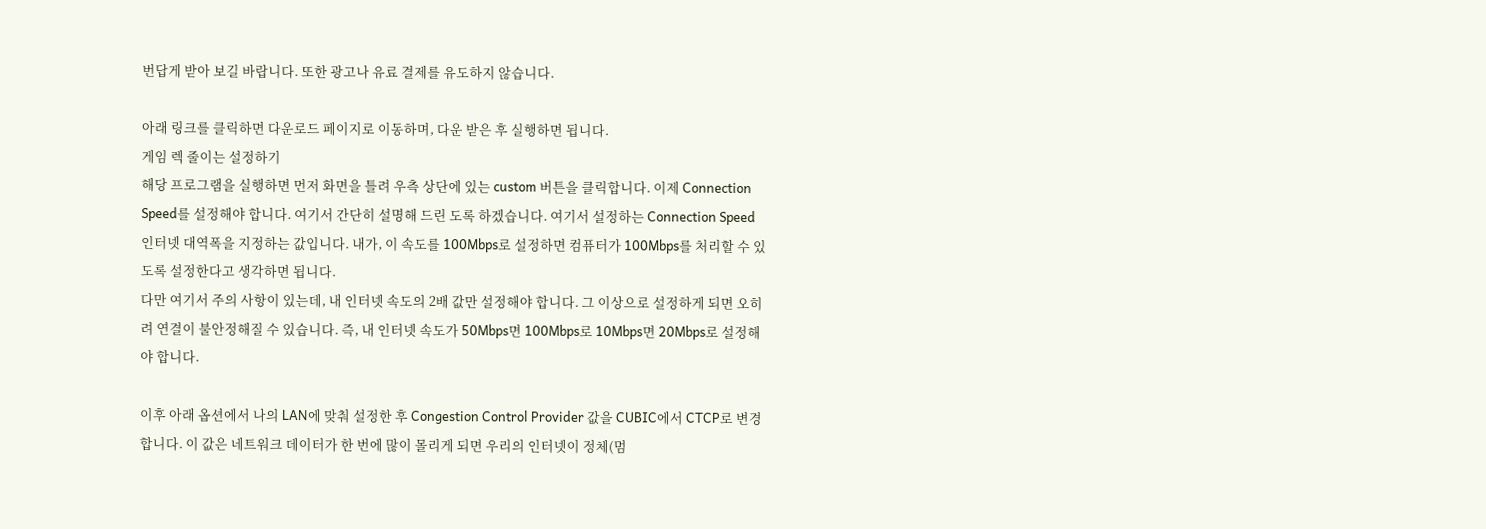번답게 받아 보길 바랍니다. 또한 광고나 유료 결제를 유도하지 않습니다.

아래 링크를 클릭하면 다운로드 페이지로 이동하며, 다운 받은 후 실행하면 됩니다.
게임 렉 줄이는 설정하기
해당 프로그램을 실행하면 먼저 화면을 틀려 우측 상단에 있는 custom 버튼을 클릭합니다. 이제 Connection Speed를 설정해야 합니다. 여기서 간단히 설명해 드린 도록 하겠습니다. 여기서 설정하는 Connection Speed 인터넷 대역폭을 지정하는 값입니다. 내가, 이 속도를 100Mbps로 설정하면 컴퓨터가 100Mbps를 처리할 수 있도록 설정한다고 생각하면 됩니다.
다만 여기서 주의 사항이 있는데, 내 인터넷 속도의 2배 값만 설정해야 합니다. 그 이상으로 설정하게 되면 오히려 연결이 불안정해질 수 있습니다. 즉, 내 인터넷 속도가 50Mbps면 100Mbps로 10Mbps면 20Mbps로 설정해야 합니다.

이후 아래 옵션에서 나의 LAN에 맞춰 설정한 후 Congestion Control Provider 값을 CUBIC에서 CTCP로 변경합니다. 이 값은 네트워크 데이터가 한 번에 많이 몰리게 되면 우리의 인터넷이 정체(멈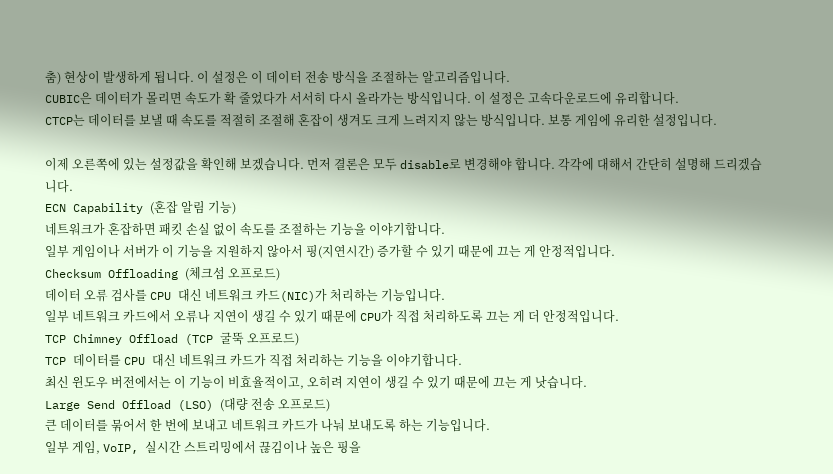춤) 현상이 발생하게 됩니다. 이 설정은 이 데이터 전송 방식을 조절하는 알고리즘입니다.
CUBIC은 데이터가 몰리면 속도가 확 줄었다가 서서히 다시 올라가는 방식입니다. 이 설정은 고속다운로드에 유리합니다.
CTCP는 데이터를 보낼 때 속도를 적절히 조절해 혼잡이 생겨도 크게 느려지지 않는 방식입니다. 보통 게임에 유리한 설정입니다.

이제 오른쪽에 있는 설정값을 확인해 보겠습니다. 먼저 결론은 모두 disable로 변경해야 합니다. 각각에 대해서 간단히 설명해 드리겠습니다.
ECN Capability (혼잡 알림 기능)
네트워크가 혼잡하면 패킷 손실 없이 속도를 조절하는 기능을 이야기합니다.
일부 게임이나 서버가 이 기능을 지원하지 않아서 핑(지연시간) 증가할 수 있기 때문에 끄는 게 안정적입니다.
Checksum Offloading (체크섬 오프로드)
데이터 오류 검사를 CPU 대신 네트워크 카드(NIC)가 처리하는 기능입니다.
일부 네트워크 카드에서 오류나 지연이 생길 수 있기 때문에 CPU가 직접 처리하도록 끄는 게 더 안정적입니다.
TCP Chimney Offload (TCP 굴뚝 오프로드)
TCP 데이터를 CPU 대신 네트워크 카드가 직접 처리하는 기능을 이야기합니다.
최신 윈도우 버전에서는 이 기능이 비효율적이고, 오히려 지연이 생길 수 있기 때문에 끄는 게 낫습니다.
Large Send Offload (LSO) (대량 전송 오프로드)
큰 데이터를 묶어서 한 번에 보내고 네트워크 카드가 나눠 보내도록 하는 기능입니다.
일부 게임, VoIP, 실시간 스트리밍에서 끊김이나 높은 핑을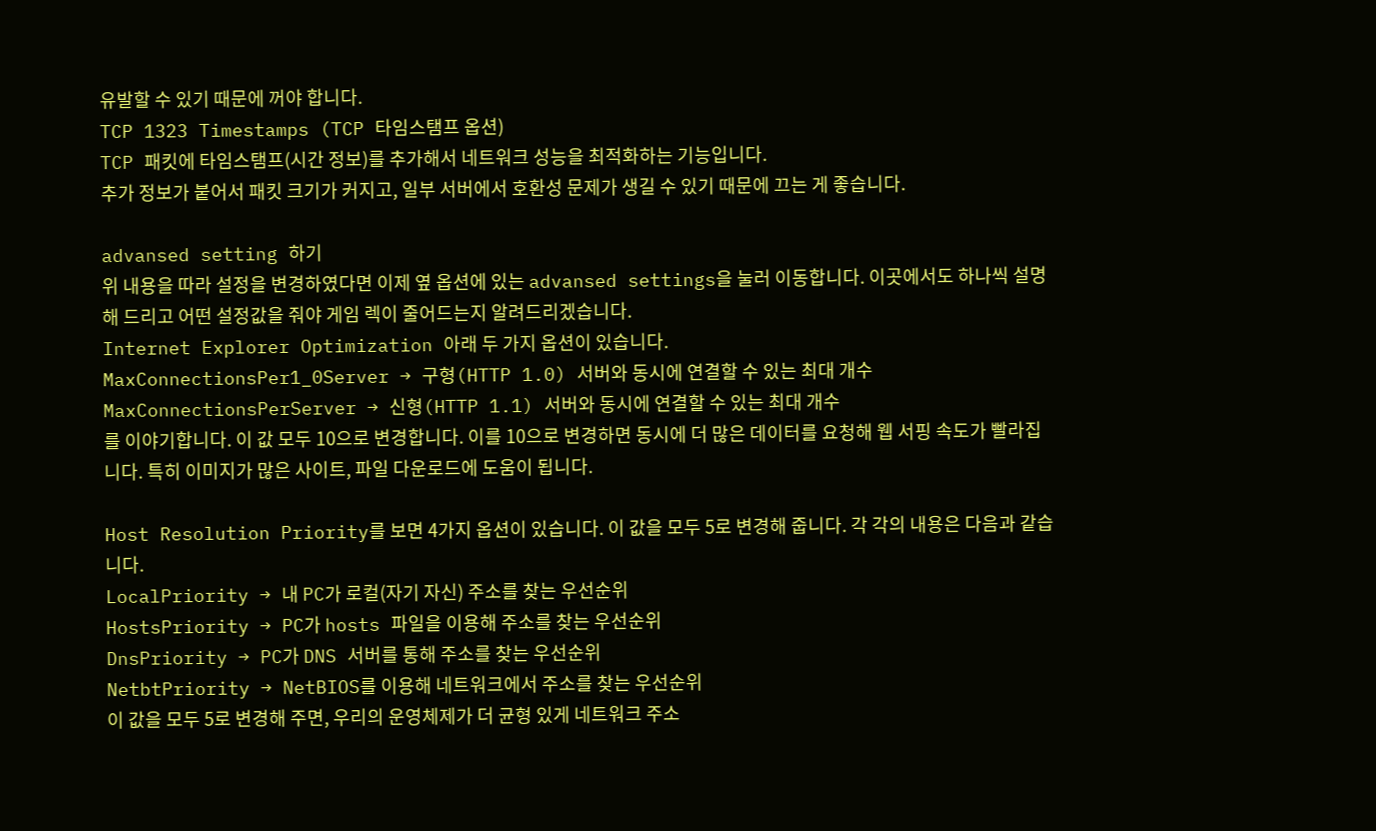유발할 수 있기 때문에 꺼야 합니다.
TCP 1323 Timestamps (TCP 타임스탬프 옵션)
TCP 패킷에 타임스탬프(시간 정보)를 추가해서 네트워크 성능을 최적화하는 기능입니다.
추가 정보가 붙어서 패킷 크기가 커지고, 일부 서버에서 호환성 문제가 생길 수 있기 때문에 끄는 게 좋습니다.

advansed setting 하기
위 내용을 따라 설정을 변경하였다면 이제 옆 옵션에 있는 advansed settings을 눌러 이동합니다. 이곳에서도 하나씩 설명해 드리고 어떤 설정값을 줘야 게임 렉이 줄어드는지 알려드리겠습니다.
Internet Explorer Optimization 아래 두 가지 옵션이 있습니다.
MaxConnectionsPer1_0Server → 구형(HTTP 1.0) 서버와 동시에 연결할 수 있는 최대 개수
MaxConnectionsPerServer → 신형(HTTP 1.1) 서버와 동시에 연결할 수 있는 최대 개수
를 이야기합니다. 이 값 모두 10으로 변경합니다. 이를 10으로 변경하면 동시에 더 많은 데이터를 요청해 웹 서핑 속도가 빨라집니다. 특히 이미지가 많은 사이트, 파일 다운로드에 도움이 됩니다.

Host Resolution Priority를 보면 4가지 옵션이 있습니다. 이 값을 모두 5로 변경해 줍니다. 각 각의 내용은 다음과 같습니다.
LocalPriority → 내 PC가 로컬(자기 자신) 주소를 찾는 우선순위
HostsPriority → PC가 hosts 파일을 이용해 주소를 찾는 우선순위
DnsPriority → PC가 DNS 서버를 통해 주소를 찾는 우선순위
NetbtPriority → NetBIOS를 이용해 네트워크에서 주소를 찾는 우선순위
이 값을 모두 5로 변경해 주면, 우리의 운영체제가 더 균형 있게 네트워크 주소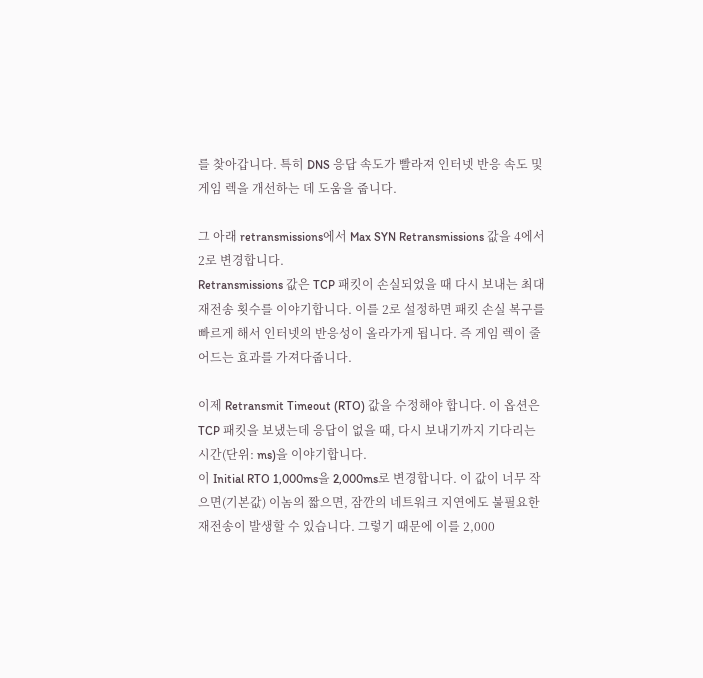를 찾아갑니다. 특히 DNS 응답 속도가 빨라져 인터넷 반응 속도 및 게임 렉을 개선하는 데 도움을 줍니다.

그 아래 retransmissions에서 Max SYN Retransmissions 값을 4에서 2로 변경합니다.
Retransmissions 값은 TCP 패킷이 손실되었을 때 다시 보내는 최대 재전송 횟수를 이야기합니다. 이를 2로 설정하면 패킷 손실 복구를 빠르게 해서 인터넷의 반응성이 올라가게 됩니다. 즉 게임 렉이 줄어드는 효과를 가져다줍니다.

이제 Retransmit Timeout (RTO) 값을 수정해야 합니다. 이 옵션은 TCP 패킷을 보냈는데 응답이 없을 때, 다시 보내기까지 기다리는 시간(단위: ms)을 이야기합니다.
이 Initial RTO 1,000ms을 2,000ms로 변경합니다. 이 값이 너무 작으면(기본값) 이놈의 짧으면, 잠깐의 네트워크 지연에도 불필요한 재전송이 발생할 수 있습니다. 그렇기 때문에 이를 2,000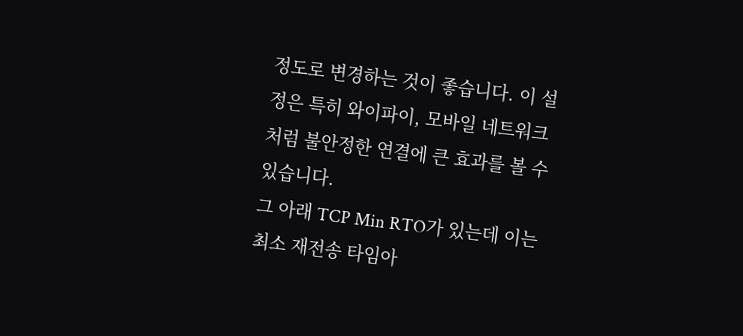정도로 변경하는 것이 좋습니다. 이 설정은 특히 와이파이, 모바일 네트워크처럼 불안정한 연결에 큰 효과를 볼 수 있습니다.
그 아래 TCP Min RTO가 있는데 이는 최소 재전송 타임아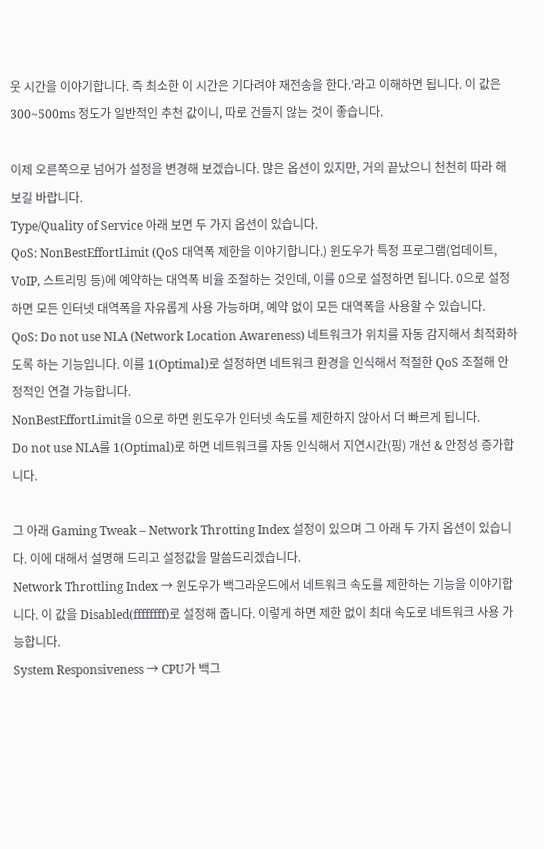웃 시간을 이야기합니다. 즉 최소한 이 시간은 기다려야 재전송을 한다.’라고 이해하면 됩니다. 이 값은 300~500ms 정도가 일반적인 추천 값이니, 따로 건들지 않는 것이 좋습니다.

이제 오른쪽으로 넘어가 설정을 변경해 보겠습니다. 많은 옵션이 있지만, 거의 끝났으니 천천히 따라 해 보길 바랍니다.
Type/Quality of Service 아래 보면 두 가지 옵션이 있습니다.
QoS: NonBestEffortLimit (QoS 대역폭 제한을 이야기합니다.) 윈도우가 특정 프로그램(업데이트, VoIP, 스트리밍 등)에 예약하는 대역폭 비율 조절하는 것인데, 이를 0으로 설정하면 됩니다. 0으로 설정하면 모든 인터넷 대역폭을 자유롭게 사용 가능하며, 예약 없이 모든 대역폭을 사용할 수 있습니다.
QoS: Do not use NLA (Network Location Awareness) 네트워크가 위치를 자동 감지해서 최적화하도록 하는 기능입니다. 이를 1(Optimal)로 설정하면 네트워크 환경을 인식해서 적절한 QoS 조절해 안정적인 연결 가능합니다.
NonBestEffortLimit을 0으로 하면 윈도우가 인터넷 속도를 제한하지 않아서 더 빠르게 됩니다.
Do not use NLA를 1(Optimal)로 하면 네트워크를 자동 인식해서 지연시간(핑) 개선 & 안정성 증가합니다.

그 아래 Gaming Tweak – Network Throtting Index 설정이 있으며 그 아래 두 가지 옵션이 있습니다. 이에 대해서 설명해 드리고 설정값을 말씀드리겠습니다.
Network Throttling Index → 윈도우가 백그라운드에서 네트워크 속도를 제한하는 기능을 이야기합니다. 이 값을 Disabled(ffffffff)로 설정해 줍니다. 이렇게 하면 제한 없이 최대 속도로 네트워크 사용 가능합니다.
System Responsiveness → CPU가 백그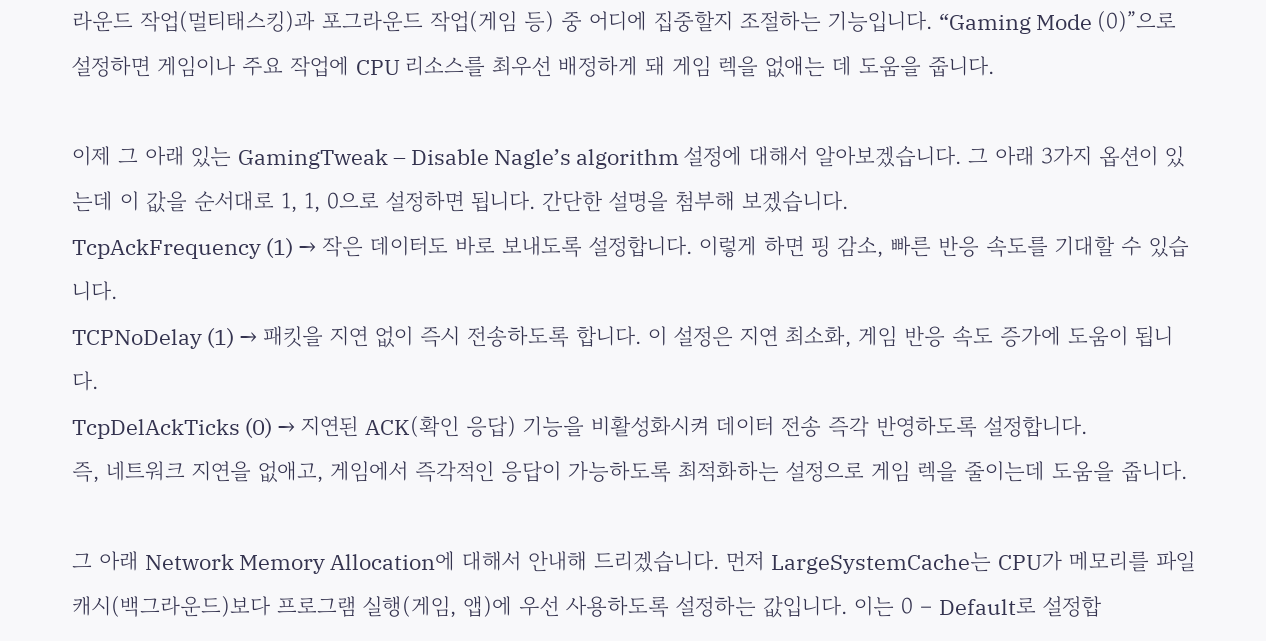라운드 작업(멀티태스킹)과 포그라운드 작업(게임 등) 중 어디에 집중할지 조절하는 기능입니다. “Gaming Mode (0)”으로 설정하면 게임이나 주요 작업에 CPU 리소스를 최우선 배정하게 돼 게임 렉을 없애는 데 도움을 줍니다.

이제 그 아래 있는 GamingTweak – Disable Nagle’s algorithm 설정에 대해서 알아보겠습니다. 그 아래 3가지 옵션이 있는데 이 값을 순서대로 1, 1, 0으로 설정하면 됩니다. 간단한 설명을 첨부해 보겠습니다.
TcpAckFrequency (1) → 작은 데이터도 바로 보내도록 설정합니다. 이렇게 하면 핑 감소, 빠른 반응 속도를 기대할 수 있습니다.
TCPNoDelay (1) → 패킷을 지연 없이 즉시 전송하도록 합니다. 이 설정은 지연 최소화, 게임 반응 속도 증가에 도움이 됩니다.
TcpDelAckTicks (0) → 지연된 ACK(확인 응답) 기능을 비활성화시켜 데이터 전송 즉각 반영하도록 설정합니다.
즉, 네트워크 지연을 없애고, 게임에서 즉각적인 응답이 가능하도록 최적화하는 설정으로 게임 렉을 줄이는데 도움을 줍니다.

그 아래 Network Memory Allocation에 대해서 안내해 드리겠습니다. 먼저 LargeSystemCache는 CPU가 메모리를 파일 캐시(백그라운드)보다 프로그램 실행(게임, 앱)에 우선 사용하도록 설정하는 값입니다. 이는 0 – Default로 설정합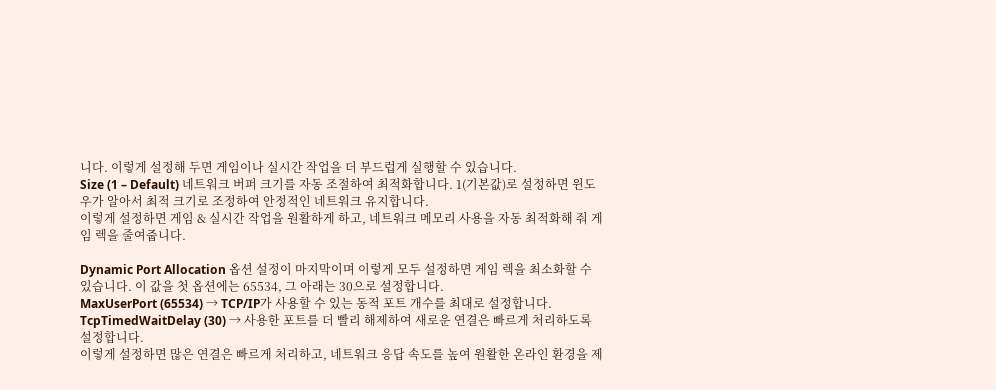니다. 이렇게 설정해 두면 게임이나 실시간 작업을 더 부드럽게 실행할 수 있습니다.
Size (1 – Default) 네트워크 버퍼 크기를 자동 조절하여 최적화합니다. 1(기본값)로 설정하면 윈도우가 알아서 최적 크기로 조정하여 안정적인 네트워크 유지합니다.
이렇게 설정하면 게임 & 실시간 작업을 원활하게 하고, 네트워크 메모리 사용을 자동 최적화해 줘 게임 렉을 줄여줍니다.

Dynamic Port Allocation 옵션 설정이 마지막이며 이렇게 모두 설정하면 게임 렉을 최소화할 수 있습니다. 이 값을 첫 옵션에는 65534, 그 아래는 30으로 설정합니다.
MaxUserPort (65534) → TCP/IP가 사용할 수 있는 동적 포트 개수를 최대로 설정합니다.
TcpTimedWaitDelay (30) → 사용한 포트를 더 빨리 해제하여 새로운 연결은 빠르게 처리하도록 설정합니다.
이렇게 설정하면 많은 연결은 빠르게 처리하고, 네트워크 응답 속도를 높여 원활한 온라인 환경을 제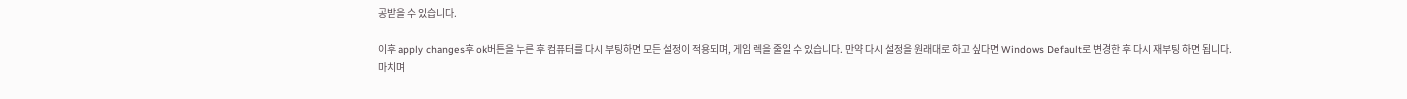공받을 수 있습니다.

이후 apply changes후 ok버튼을 누른 후 컴퓨터를 다시 부팅하면 모든 설정이 적용되며, 게임 렉을 줄일 수 있습니다. 만약 다시 설정을 원래대로 하고 싶다면 Windows Default로 변경한 후 다시 재부팅 하면 됩니다.
마치며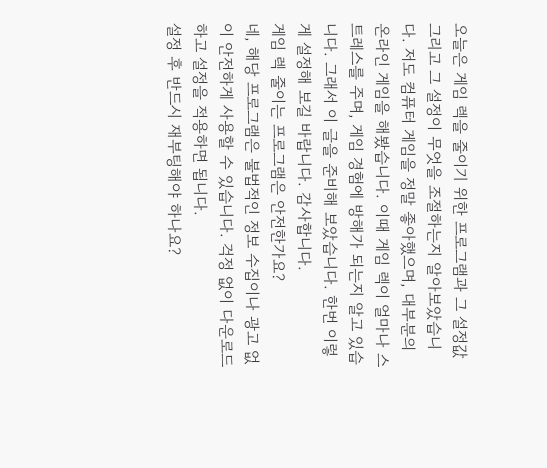오늘은 게임 렉을 줄이기 위한 프로그램과 그 설정값 그리고 그 설정이 무엇을 조절하는지 알아보았습니다. 저도 컴퓨터 게임을 정말 좋아했으며, 대부분의 온라인 게임을 해봤습니다. 이때 게임 렉이 얼마나 스트레스를 주며, 게임 경험에 방해가 되는지 알고 있습니다. 그래서 이 글을 준비해 보았습니다. 한번 이렇게 설정해 보길 바랍니다. 감사합니다.
게임 렉 줄이는 프로그램은 안전한가요?
네, 해당 프로그램은 불법적인 정보 수집이나 광고 없이 안전하게 사용할 수 있습니다. 걱정 없이 다운로드하고 설정을 적용하면 됩니다.
설정 후 반드시 재부팅해야 하나요?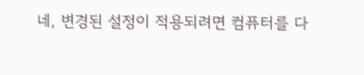네, 변경된 설정이 적용되려면 컴퓨터를 다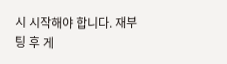시 시작해야 합니다. 재부팅 후 게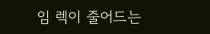임 렉이 줄어드는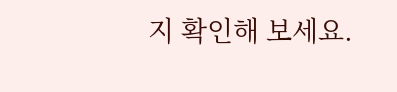지 확인해 보세요.